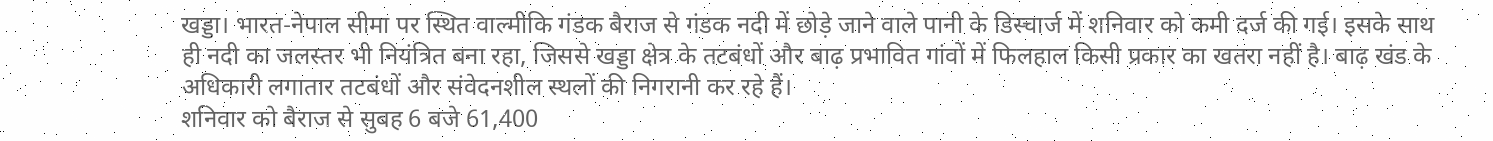खड्डा। भारत-नेपाल सीमा पर स्थित वाल्मीकि गंडक बैराज से गंडक नदी में छोड़े जाने वाले पानी के डिस्चार्ज में शनिवार को कमी दर्ज की गई। इसके साथ ही नदी का जलस्तर भी नियंत्रित बना रहा, जिससे खड्डा क्षेत्र के तटबंधों और बाढ़ प्रभावित गांवों में फिलहाल किसी प्रकार का खतरा नहीं है। बाढ़ खंड के अधिकारी लगातार तटबंधों और संवेदनशील स्थलों की निगरानी कर रहे हैं।
शनिवार को बैराज से सुबह 6 बजे 61,400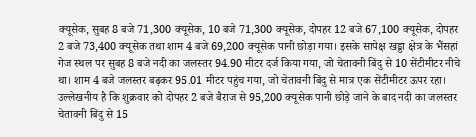क्यूसेक, सुबह 8 बजे 71,300 क्यूसेक, 10 बजे 71,300 क्यूसेक, दोपहर 12 बजे 67,100 क्यूसेक, दोपहर 2 बजे 73,400 क्यूसेक तथा शाम 4 बजे 69,200 क्यूसेक पानी छोड़ा गया। इसके सापेक्ष खड्डा क्षेत्र के भैंसहां गेज स्थल पर सुबह 8 बजे नदी का जलस्तर 94.90 मीटर दर्ज किया गया, जो चेतावनी बिंदु से 10 सेंटीमीटर नीचे था। शाम 4 बजे जलस्तर बढ़कर 95.01 मीटर पहुंच गया, जो चेतावनी बिंदु से मात्र एक सेंटीमीटर ऊपर रहा।
उल्लेखनीय है कि शुक्रवार को दोपहर 2 बजे बैराज से 95,200 क्यूसेक पानी छोड़े जाने के बाद नदी का जलस्तर चेतावनी बिंदु से 15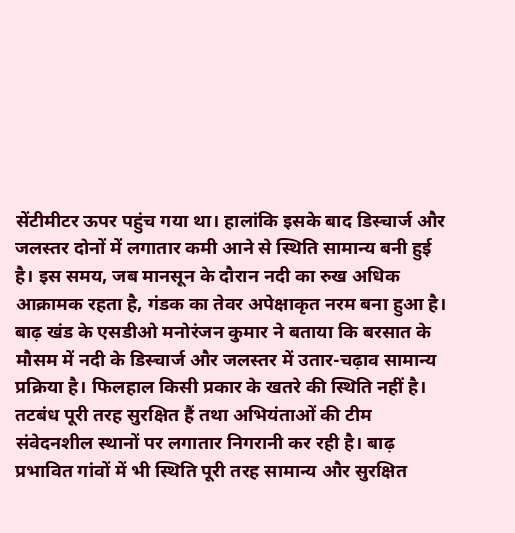सेंटीमीटर ऊपर पहुंच गया था। हालांकि इसके बाद डिस्चार्ज और जलस्तर दोनों में लगातार कमी आने से स्थिति सामान्य बनी हुई है। इस समय, जब मानसून के दौरान नदी का रुख अधिक आक्रामक रहता है, गंडक का तेवर अपेक्षाकृत नरम बना हुआ है। बाढ़ खंड के एसडीओ मनोरंजन कुमार ने बताया कि बरसात के मौसम में नदी के डिस्चार्ज और जलस्तर में उतार-चढ़ाव सामान्य प्रक्रिया है। फिलहाल किसी प्रकार के खतरे की स्थिति नहीं है। तटबंध पूरी तरह सुरक्षित हैं तथा अभियंताओं की टीम संवेदनशील स्थानों पर लगातार निगरानी कर रही है। बाढ़ प्रभावित गांवों में भी स्थिति पूरी तरह सामान्य और सुरक्षित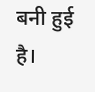बनी हुई है।